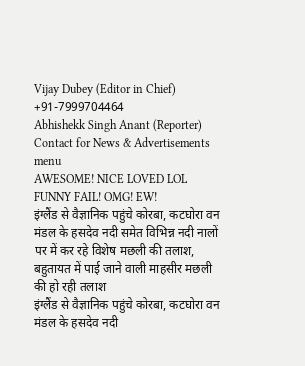Vijay Dubey (Editor in Chief)
+91-7999704464
Abhishekk Singh Anant (Reporter)
Contact for News & Advertisements
menu
AWESOME! NICE LOVED LOL FUNNY FAIL! OMG! EW!
इंग्लैंड से वैज्ञानिक पहुंचे कोरबा, कटघोरा वन मंडल के हसदेव नदी समेत विभिन्न नदी नालों पर में कर रहे विशेष मछली की तलाश, बहुतायत में पाई जाने वाली माहसीर मछली की हो रही तलाश
इंग्लैंड से वैज्ञानिक पहुंचे कोरबा, कटघोरा वन मंडल के हसदेव नदी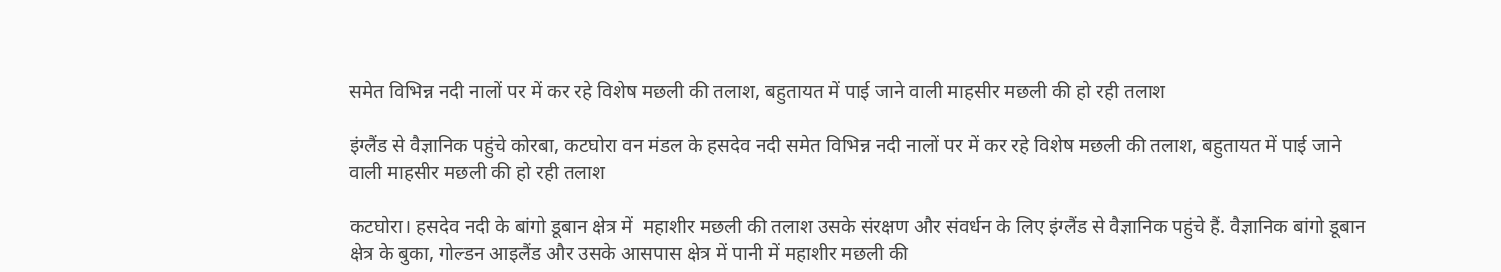समेत विभिन्न नदी नालों पर में कर रहे विशेष मछली की तलाश, बहुतायत में पाई जाने वाली माहसीर मछली की हो रही तलाश

इंग्लैंड से वैज्ञानिक पहुंचे कोरबा, कटघोरा वन मंडल के हसदेव नदी समेत विभिन्न नदी नालों पर में कर रहे विशेष मछली की तलाश, बहुतायत में पाई जाने वाली माहसीर मछली की हो रही तलाश

कटघोरा। हसदेव नदी के बांगो डूबान क्षेत्र में  महाशीर मछली की तलाश उसके संरक्षण और संवर्धन के लिए इंग्लैंड से वैज्ञानिक पहुंचे हैं. वैज्ञानिक बांगो डूबान क्षेत्र के बुका, गोल्डन आइलैंड और उसके आसपास क्षेत्र में पानी में महाशीर मछली की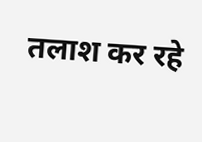तलाश कर रहे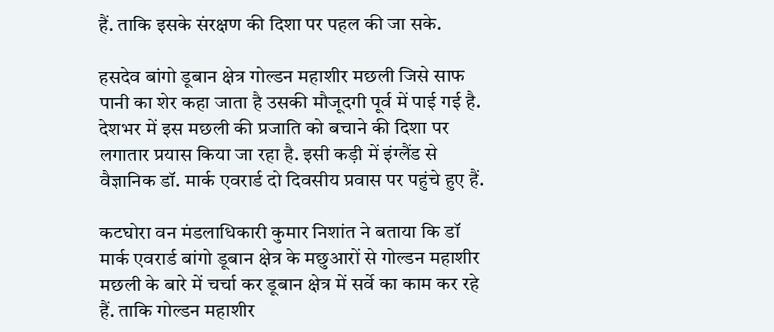हैं. ताकि इसके संरक्षण की दिशा पर पहल की जा सके.

हसदेव बांगो डूबान क्षेत्र गोल्डन महाशीर मछली जिसे साफ पानी का शेर कहा जाता है उसकी मौजूदगी पूर्व में पाई गई है. देशभर में इस मछली की प्रजाति को बचाने की दिशा पर लगातार प्रयास किया जा रहा है. इसी कड़ी में इंग्लैंड से वैज्ञानिक डॉ. मार्क एवरार्ड दो दिवसीय प्रवास पर पहुंचे हुए हैं.

कटघोरा वन मंडलाधिकारी कुमार निशांत ने बताया कि डॉ मार्क एवरार्ड बांगो डूबान क्षेत्र के मछुआरों से गोल्डन महाशीर मछली के बारे में चर्चा कर डूबान क्षेत्र में सर्वे का काम कर रहे हैं. ताकि गोल्डन महाशीर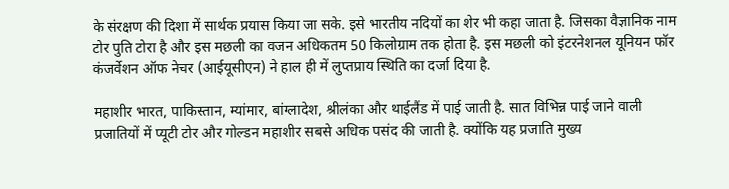के संरक्षण की दिशा में सार्थक प्रयास किया जा सके. इसे भारतीय नदियों का शेर भी कहा जाता है. जिसका वैज्ञानिक नाम टोर पुति टोरा है और इस मछली का वजन अधिकतम 50 किलोग्राम तक होता है. इस मछली को इंटरनेशनल यूनियन फॉर कंजर्वेशन ऑफ नेचर (आईयूसीएन) ने हाल ही में लुप्तप्राय स्थिति का दर्जा दिया है.

महाशीर भारत, पाकिस्तान, म्यांमार, बांग्लादेश, श्रीलंका और थाईलैंड में पाई जाती है. सात विभिन्न पाई जाने वाली प्रजातियों में प्यूटी टोर और गोल्डन महाशीर सबसे अधिक पसंद की जाती है. क्योंकि यह प्रजाति मुख्य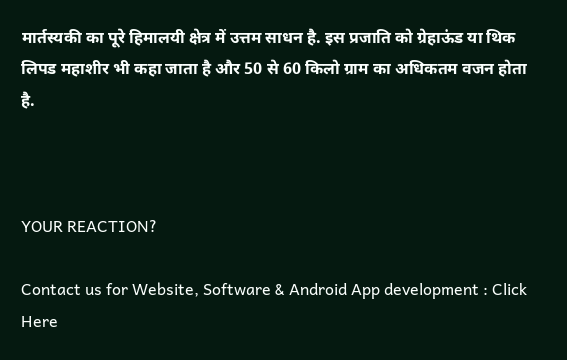मार्तस्यकी का पूरे हिमालयी क्षेत्र में उत्तम साधन है. इस प्रजाति को ग्रेहाऊंड या थिक लिपड महाशीर भी कहा जाता है और 50 से 60 किलो ग्राम का अधिकतम वजन होता है.



YOUR REACTION?

Contact us for Website, Software & Android App development : Click Here